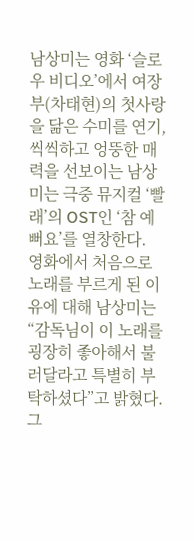남상미는 영화 ‘슬로우 비디오’에서 여장부(차태현)의 첫사랑을 닮은 수미를 연기, 씩씩하고 엉뚱한 매력을 선보이는 남상미는 극중 뮤지컬 ‘빨래’의 OST인 ‘참 예뻐요’를 열창한다.
영화에서 처음으로 노래를 부르게 된 이유에 대해 남상미는 “감독님이 이 노래를 굉장히 좋아해서 불러달라고 특별히 부탁하셨다”고 밝혔다.
그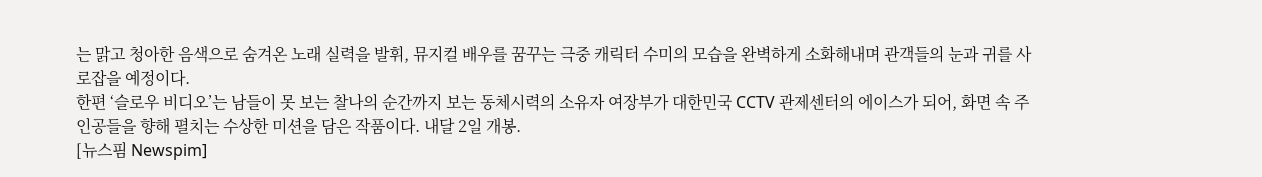는 맑고 청아한 음색으로 숨겨온 노래 실력을 발휘, 뮤지컬 배우를 꿈꾸는 극중 캐릭터 수미의 모습을 완벽하게 소화해내며 관객들의 눈과 귀를 사로잡을 예정이다.
한편 ‘슬로우 비디오’는 남들이 못 보는 찰나의 순간까지 보는 동체시력의 소유자 여장부가 대한민국 CCTV 관제센터의 에이스가 되어, 화면 속 주인공들을 향해 펼치는 수상한 미션을 담은 작품이다. 내달 2일 개봉.
[뉴스핌 Newspim]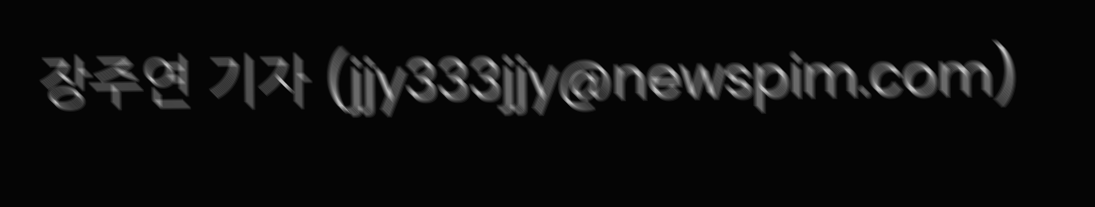장주연 기자 (jjy333jjy@newspim.com)